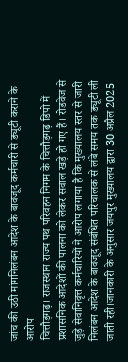जांच की उठी मांगनिलंबन आदेश के बावजूद कर्मचारी से ड्यूटी कराने के आरोप
चित्तौड़गढ़। राजस्थान राज्य पथ परिवहन निगम के चित्तौड़गढ़ डिपो में प्रशासनिक आदेशों की पालना को लेकर सवाल खड़े हो गए हैं। रोडवेज से जुड़े सेवानिवृत्त कर्मचारियों ने आरोप लगाया है कि मुख्यालय स्तर से जारी निलंबन आदेश के बावजूद संबंधित परिचालक से लंबे समय तक ड्यूटी ली जाती रही।जानकारी के अनुसार जयपुर मुख्यालय द्वारा 30 अप्रैल 2025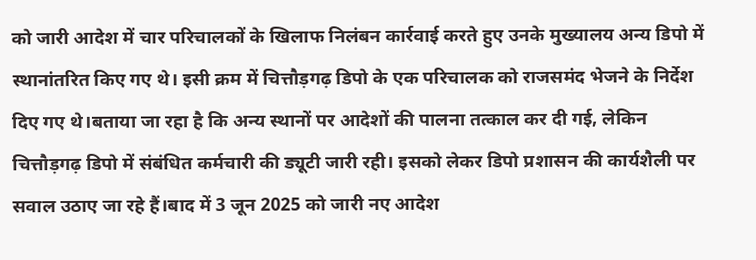को जारी आदेश में चार परिचालकों के खिलाफ निलंबन कार्रवाई करते हुए उनके मुख्यालय अन्य डिपो में स्थानांतरित किए गए थे। इसी क्रम में चित्तौड़गढ़ डिपो के एक परिचालक को राजसमंद भेजने के निर्देश दिए गए थे।बताया जा रहा है कि अन्य स्थानों पर आदेशों की पालना तत्काल कर दी गई, लेकिन चित्तौड़गढ़ डिपो में संबंधित कर्मचारी की ड्यूटी जारी रही। इसको लेकर डिपो प्रशासन की कार्यशैली पर सवाल उठाए जा रहे हैं।बाद में 3 जून 2025 को जारी नए आदेश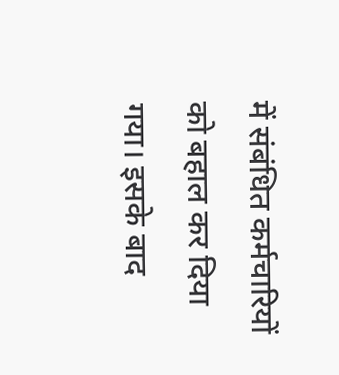में संबंधित कर्मचारियों को बहाल कर दिया गया। इसके बाद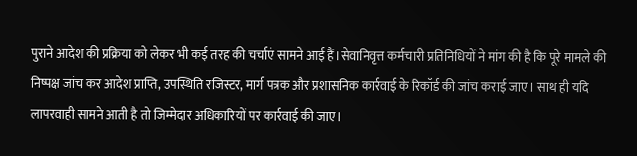पुराने आदेश की प्रक्रिया को लेकर भी कई तरह की चर्चाएं सामने आई हैं।सेवानिवृत्त कर्मचारी प्रतिनिधियों ने मांग की है कि पूरे मामले की निष्पक्ष जांच कर आदेश प्राप्ति, उपस्थिति रजिस्टर, मार्ग पत्रक और प्रशासनिक कार्रवाई के रिकॉर्ड की जांच कराई जाए। साथ ही यदि लापरवाही सामने आती है तो जिम्मेदार अधिकारियों पर कार्रवाई की जाए।